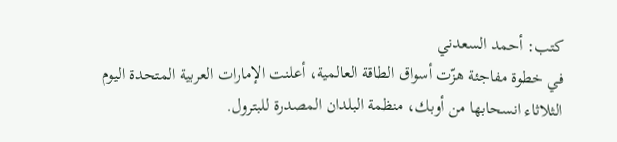كتب: أحمد السعدني
في خطوة مفاجئة هزّت أسواق الطاقة العالمية، أعلنت الإمارات العربية المتحدة اليوم الثلاثاء انسحابها من أوبك، منظمة البلدان المصدرة للبترول.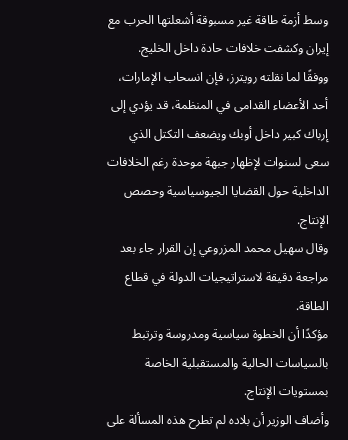وسط أزمة طاقة غير مسبوقة أشعلتها الحرب مع إيران وكشفت خلافات حادة داخل الخليج.
ووفقًا لما نقلته رويترز، فإن انسحاب الإمارات، أحد الأعضاء القدامى في المنظمة، قد يؤدي إلى إرباك كبير داخل أوبك ويضعف التكتل الذي سعى لسنوات لإظهار جبهة موحدة رغم الخلافات الداخلية حول القضايا الجيوسياسية وحصص الإنتاج.
وقال سهيل محمد المزروعي إن القرار جاء بعد مراجعة دقيقة لاستراتيجيات الدولة في قطاع الطاقة.
مؤكدًا أن الخطوة سياسية ومدروسة وترتبط بالسياسات الحالية والمستقبلية الخاصة بمستويات الإنتاج.
وأضاف الوزير أن بلاده لم تطرح هذه المسألة على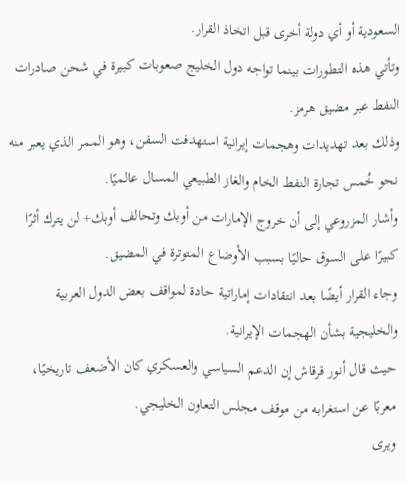السعودية أو أي دولة أخرى قبل اتخاذ القرار.
وتأتي هذه التطورات بينما تواجه دول الخليج صعوبات كبيرة في شحن صادرات النفط عبر مضيق هرمز.
وذلك بعد تهديدات وهجمات إيرانية استهدفت السفن، وهو الممر الذي يعبر منه نحو خُمس تجارة النفط الخام والغاز الطبيعي المسال عالميًا.
وأشار المزروعي إلى أن خروج الإمارات من أوبك وتحالف أوبك+ لن يترك أثرًا كبيرًا على السوق حاليًا بسبب الأوضاع المتوترة في المضيق.
وجاء القرار أيضًا بعد انتقادات إماراتية حادة لمواقف بعض الدول العربية والخليجية بشأن الهجمات الإيرانية.
حيث قال أنور قرقاش إن الدعم السياسي والعسكري كان الأضعف تاريخيًا، معربًا عن استغرابه من موقف مجلس التعاون الخليجي.
ويرى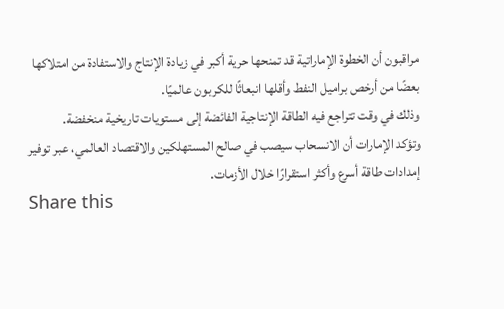مراقبون أن الخطوة الإماراتية قد تمنحها حرية أكبر في زيادة الإنتاج والاستفادة من امتلاكها بعضًا من أرخص براميل النفط وأقلها انبعاثًا للكربون عالميًا.
وذلك في وقت تتراجع فيه الطاقة الإنتاجية الفائضة إلى مستويات تاريخية منخفضة.
وتؤكد الإمارات أن الانسحاب سيصب في صالح المستهلكين والاقتصاد العالمي، عبر توفير إمدادات طاقة أسرع وأكثر استقرارًا خلال الأزمات.
Share this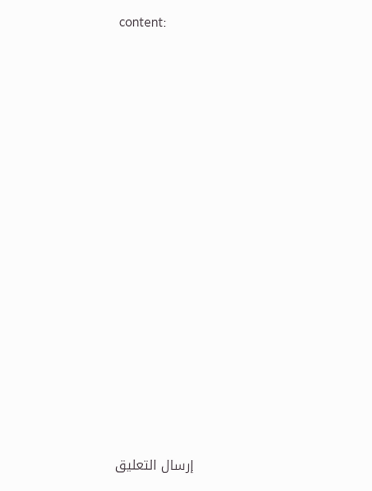content:















إرسال التعليق